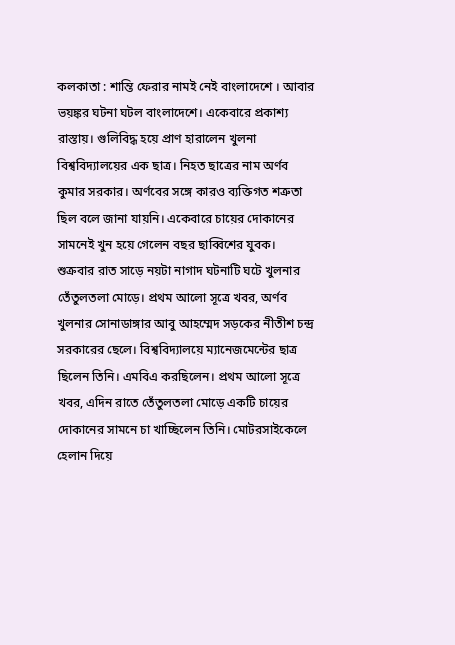কলকাতা : শান্তি ফেরার নামই নেই বাংলাদেশে । আবার ভয়ঙ্কর ঘটনা ঘটল বাংলাদেশে। একেবারে প্রকাশ্য রাস্তায়। গুলিবিদ্ধ হয়ে প্রাণ হারালেন খুলনা বিশ্ববিদ্যালয়ের এক ছাত্র। নিহত ছাত্রের নাম অর্ণব কুমার সরকার। অর্ণবের সঙ্গে কারও ব্যক্তিগত শত্রুতা ছিল বলে জানা যায়নি। একেবারে চায়ের দোকানের সামনেই খুন হয়ে গেলেন বছর ছাব্বিশের যুবক।
শুক্রবার রাত সাড়ে নয়টা নাগাদ ঘটনাটি ঘটে খুলনার তেঁতুলতলা মোড়ে। প্রথম আলো সূত্রে খবর, অর্ণব খুলনার সোনাডাঙ্গার আবু আহম্মেদ সড়কের নীতীশ চন্দ্র সরকারের ছেলে। বিশ্ববিদ্যালয়ে ম্যানেজমেন্টের ছাত্র ছিলেন তিনি। এমবিএ করছিলেন। প্রথম আলো সূত্রে খবর, এদিন রাতে তেঁতুলতলা মোড়ে একটি চায়ের দোকানের সামনে চা খাচ্ছিলেন তিনি। মোটরসাইকেলে হেলান দিয়ে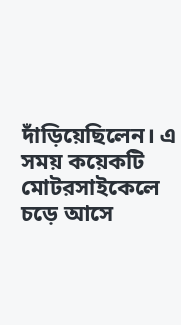দাঁড়িয়েছিলেন। এ সময় কয়েকটি মোটরসাইকেলে চড়ে আসে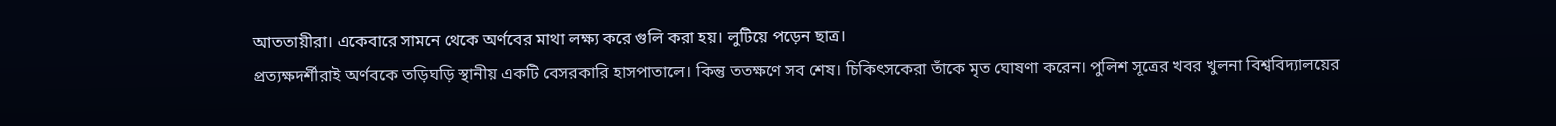আততায়ীরা। একেবারে সামনে থেকে অর্ণবের মাথা লক্ষ্য করে গুলি করা হয়। লুটিয়ে পড়েন ছাত্র।
প্রত্যক্ষদর্শীরাই অর্ণবকে তড়িঘড়ি স্থানীয় একটি বেসরকারি হাসপাতালে। কিন্তু ততক্ষণে সব শেষ। চিকিৎসকেরা তাঁকে মৃত ঘোষণা করেন। পুলিশ সূত্রের খবর খুলনা বিশ্ববিদ্যালয়ের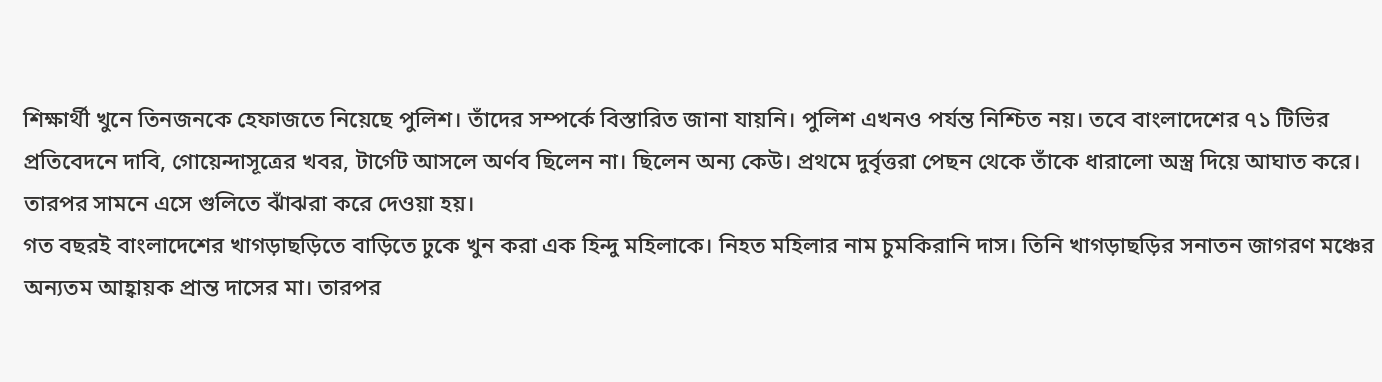শিক্ষার্থী খুনে তিনজনকে হেফাজতে নিয়েছে পুলিশ। তাঁদের সম্পর্কে বিস্তারিত জানা যায়নি। পুলিশ এখনও পর্যন্ত নিশ্চিত নয়। তবে বাংলাদেশের ৭১ টিভির প্রতিবেদনে দাবি, গোয়েন্দাসূত্রের খবর, টার্গেট আসলে অর্ণব ছিলেন না। ছিলেন অন্য কেউ। প্রথমে দুর্বৃত্তরা পেছন থেকে তাঁকে ধারালো অস্ত্র দিয়ে আঘাত করে। তারপর সামনে এসে গুলিতে ঝাঁঝরা করে দেওয়া হয়।
গত বছরই বাংলাদেশের খাগড়াছড়িতে বাড়িতে ঢুকে খুন করা এক হিন্দু মহিলাকে। নিহত মহিলার নাম চুমকিরানি দাস। তিনি খাগড়াছড়ির সনাতন জাগরণ মঞ্চের অন্যতম আহ্বায়ক প্রান্ত দাসের মা। তারপর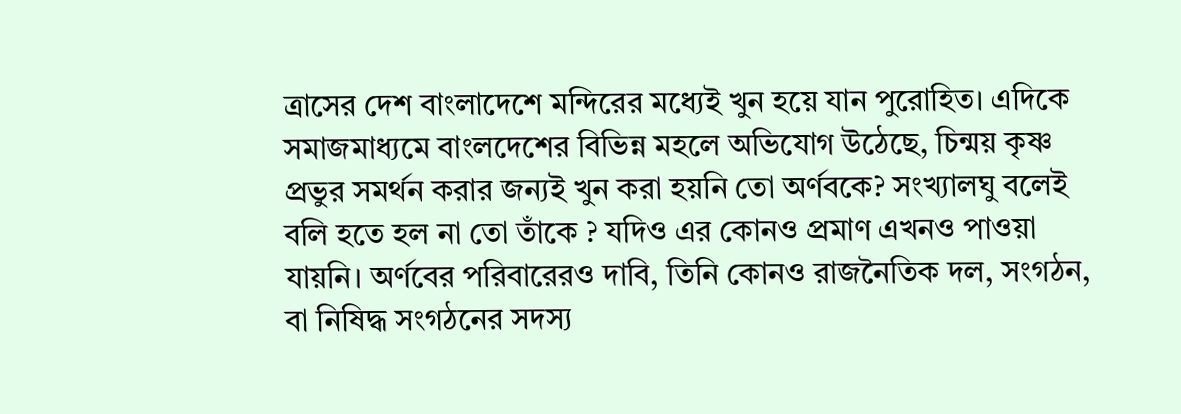ত্রাসের দেশ বাংলাদেশে মন্দিরের মধ্যেই খুন হয়ে যান পুরোহিত। এদিকে সমাজমাধ্যমে বাংলদেশের বিভিন্ন মহলে অভিযোগ উঠেছে, চিন্ময় কৃষ্ণ প্রভুর সমর্থন করার জন্যই খুন করা হয়নি তো অর্ণবকে? সংখ্যালঘু বলেই বলি হতে হল না তো তাঁকে ? যদিও এর কোনও প্রমাণ এখনও পাওয়া যায়নি। অর্ণবের পরিবারেরও দাবি, তিনি কোনও রাজনৈতিক দল, সংগঠন, বা নিষিদ্ধ সংগঠনের সদস্য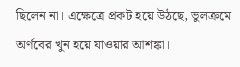ছিলেন না। এক্ষেত্রে প্রকট হয়ে উঠছে, ভুলক্রমে অর্ণবের খুন হয়ে যাওয়ার আশঙ্কা।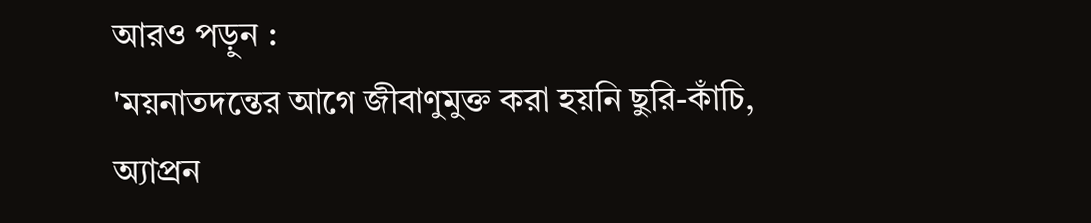আরও পড়ুন :
'ময়নাতদন্তের আগে জীবাণুমুক্ত করা হয়নি ছুরি-কাঁচি, অ্যাপ্রন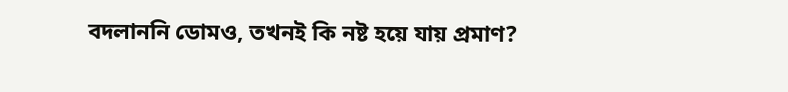বদলাননি ডোমও, তখনই কি নষ্ট হয়ে যায় প্রমাণ?